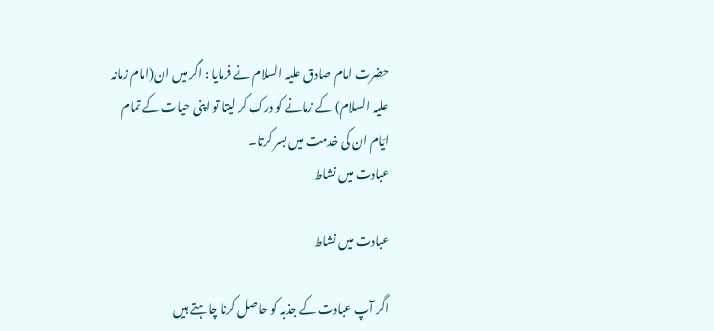حضرت امام صادق علیہ السلام نے فرمایا : اگر میں ان(امام زمانہ علیہ السلام) کے زمانے کو درک کر لیتا تو اپنی حیات کے تمام ایّام ان کی خدمت میں بسر کرتا۔
عبادت میں نشاط

عبادت میں نشاط

اگر آپ عبادت کے جذبہ کو حاصل کرنا چاہتے ہیں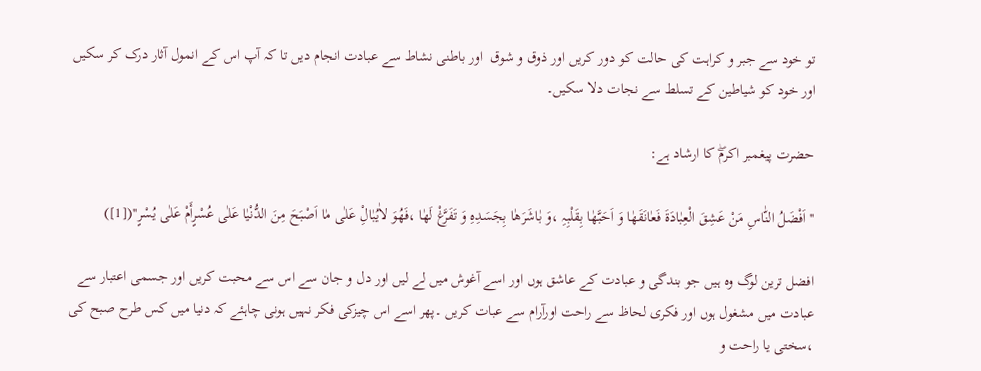تو خود سے جبر و کراہت کی حالت کو دور کریں اور ذوق و شوق  اور باطنی نشاط سے عبادت انجام دیں تا کہ آپ اس کے انمول آثار درک کر سکیں اور خود کو شیاطین کے تسلط سے نجات دلا سکیں۔

حضرت پیغمبر اکرمۖ کا ارشاد ہے:

''اَفْضَلُ النّٰاسِ مَنْ عَشِقَ الْعِبٰادَةَ فَعٰانَقَھٰا وَ اَحَبَّھٰا بِقَلْبِہِ ،وَ بٰاشَرَھٰا بِجَسَدِہِ وَ تَفَرَّغْ لَھٰا ،فَھُوَ لاٰیُبٰالِْ عَلٰی مٰا اَصْبَحَ مِنَ الدُّنْیٰا عَلٰی عُسْرٍأَمْ عَلٰی یُسْرٍ''([1])

افضل ترین لوگ وہ ہیں جو بندگی و عبادت کے عاشق ہوں اور اسے آغوش میں لے لیں اور دل و جان سے اس سے محبت کریں اور جسمی اعتبار سے عبادت میں مشغول ہوں اور فکری لحاظ سے راحت اورآرام سے عبات کریں ۔پھر اسے اس چیزکی فکر نہیں ہونی چاہئے کہ دنیا میں کس طرح صبح کی ،سختی یا راحت و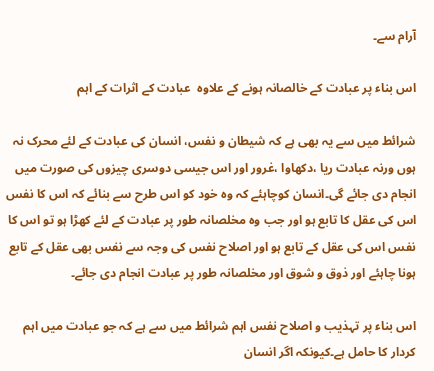آرام سے۔

اس بناء پر عبادت کے خالصانہ ہونے کے علاوہ  عبادت کے اثرات کے اہم

شرائط میں سے یہ بھی ہے کہ شیطان و نفس، انسان کی عبادت کے لئے محرک نہ ہوں ورنہ عبادت ریا ،دکھاوا ،غرور اور اس جیسی دوسری چیزوں کی صورت میں انجام دی جائے گی۔انسان کوچاہئے کہ وہ خود کو اس طرح سے بنائے کہ اس کا نفس اس کی عقل کا تابع ہو اور جب وہ مخلصانہ طور پر عبادت کے لئے کھڑا ہو تو اس کا نفس اس کی عقل کے تابع ہو اور اصلاح نفس کی وجہ سے نفس بھی عقل کے تابع ہونا چاہئے اور ذوق و شوق اور مخلصانہ طور پر عبادت انجام دی جائے۔

اس بناء پر تہذیب و اصلاح نفس اہم شرائط میں سے ہے کہ جو عبادت میں اہم کردار کا حامل ہے۔کیونکہ اگر انسان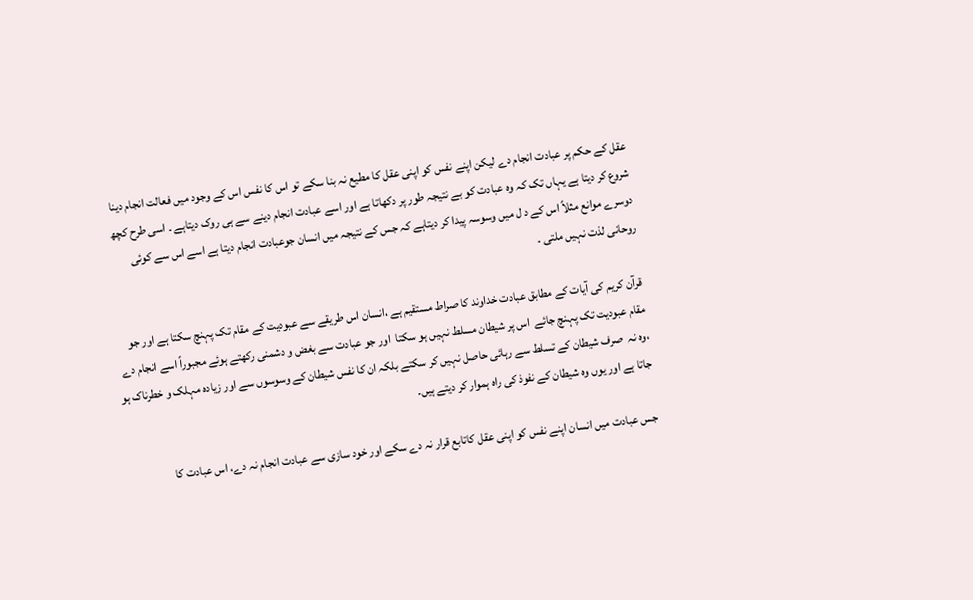عقل کے حکم پر عبادت انجام دے لیکن اپنے نفس کو اپنی عقل کا مطیع نہ بنا سکے تو اس کا نفس اس کے وجود میں فعالت انجام دینا شروع کر دیتا ہے یہاں تک کہ وہ عبادت کو بے نتیجہ طور پر دکھاتا ہے اور اسے عبادت انجام دینے سے ہی روک دیتاہے ۔ اسی طرح کچھ دوسرے موانع مثلاً اس کے د ل میں وسوسہ پیدا کر دیتاہے کہ جس کے نتیجہ میں انسان جوعبادت انجام دیتا ہے اسے اس سے کوئی روحانی لذت نہیں ملتی ۔

قرآن کریم کی آیات کے مطابق عبادت خداوند کا صراط مستقیم ہے ،انسان اس طریقے سے عبودیت کے مقام تک پہنچ سکتا ہے اور جو مقام عبودیت تک پہنچ جائے  اس پر شیطان مسلط نہیں ہو سکتا  اور جو عبادت سے بغض و دشمنی رکھتے ہوئے مجبوراً اسے انجام دے ،وہ نہ  صرف شیطان کے تسلط سے رہائی حاصل نہیں کر سکتے بلکہ ان کا نفس شیطان کے وسوسوں سے اور زیادہ مہلک و خطرناک ہو جاتا ہے اور یوں وہ شیطان کے نفوذ کی راہ ہموار کر دیتے ہیں۔

جس عبادت میں انسان اپنے نفس کو اپنی عقل کاتابع قرار نہ دے سکے اور خود سازی سے عبادت انجام نہ دے، اس عبادت کا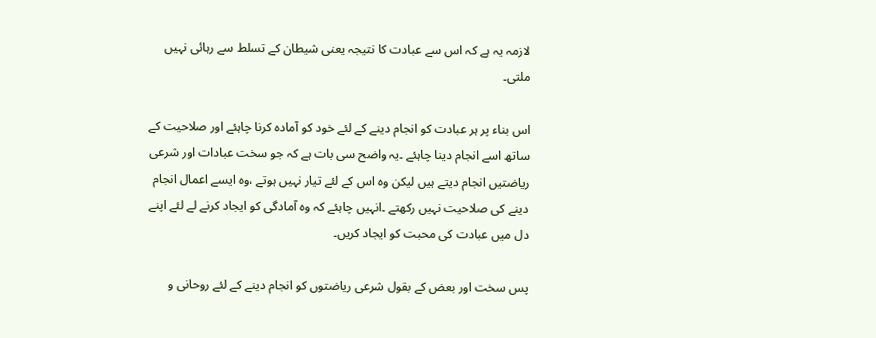لازمہ یہ ہے کہ اس سے عبادت کا نتیجہ یعنی شیطان کے تسلط سے رہائی نہیں ملتی۔

اس بناء پر ہر عبادت کو انجام دینے کے لئے خود کو آمادہ کرنا چاہئے اور صلاحیت کے ساتھ اسے انجام دینا چاہئے ۔یہ واضح سی بات ہے کہ جو سخت عبادات اور شرعی ریاضتیں انجام دیتے ہیں لیکن وہ اس کے لئے تیار نہیں ہوتے ،وہ ایسے اعمال انجام دینے کی صلاحیت نہیں رکھتے ۔انہیں چاہئے کہ وہ آمادگی کو ایجاد کرنے لے لئے اپنے دل میں عبادت کی محبت کو ایجاد کریں۔

پس سخت اور بعض کے بقول شرعی ریاضتوں کو انجام دینے کے لئے روحانی و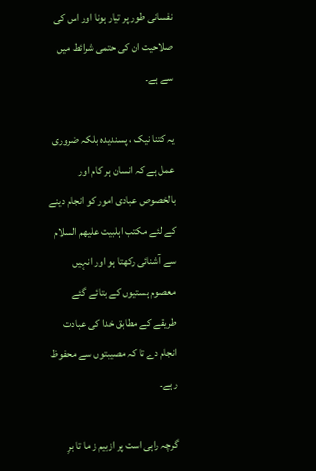نفسانی طور پر تیار ہونا اور اس کی صلاحیت ان کی حتمی شرائط میں سے ہے۔

یہ کتنا نیک ، پسندیدہ بلکہ ضروری عمل ہے کہ انسان ہر کام اور بالخصوص عبادی امور کو انجام دینے کے لئے مکتب اہلبیت علیھم السلام سے آشنائی رکھتا ہو اور انہیں معصوم ہستیوں کے بتائے گئے طریقے کے مطابق خدا کی عبادت انجام دے تا کہ مصیبتوں سے محفوظ رہے۔

گرچہ راہی است پر ازبیم ز ما تا برِ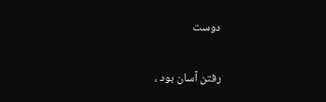دوست

رفتن آسان بود ،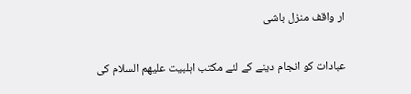ار واقف منزل باشی

عبادات کو انجام دینے کے لئے مکتب اہلبیت علیھم السلام کی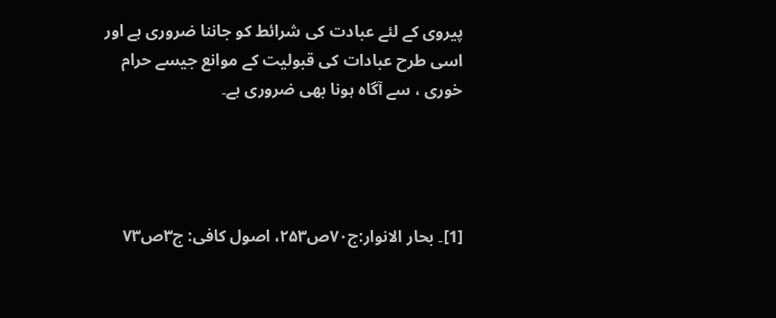پیروی کے لئے عبادت کی شرائط کو جاننا ضروری ہے اور اسی طرح عبادات کی قبولیت کے موانع جیسے حرام خوری ، سے آگاہ ہونا بھی ضروری ہے۔




[1]۔ بحار الانوار:ج۷۰ص۲۵۳، اصول کافی: ج۳ص۷۳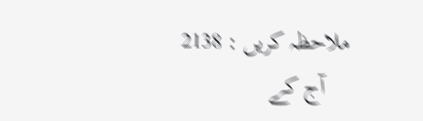ملاحظہ کریں : 2138
    آج کے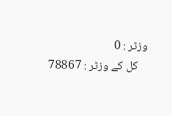وزٹر : 0
    کل کے وزٹر : 78867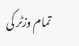تمام وزٹر کی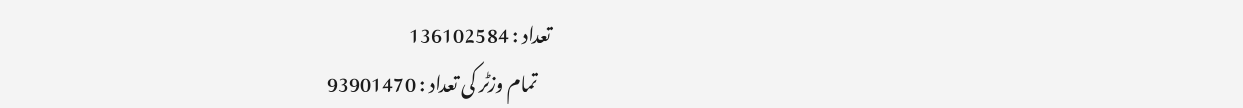تعداد : 136102584
    تمام وزٹر کی تعداد : 93901470